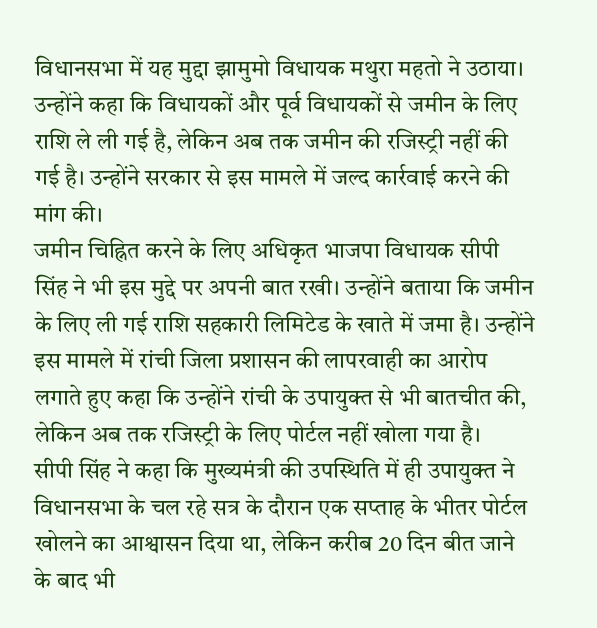विधानसभा में यह मुद्दा झामुमो विधायक मथुरा महतो ने उठाया। उन्होंने कहा कि विधायकों और पूर्व विधायकों से जमीन के लिए राशि ले ली गई है, लेकिन अब तक जमीन की रजिस्ट्री नहीं की गई है। उन्होंने सरकार से इस मामले में जल्द कार्रवाई करने की मांग की।
जमीन चिह्नित करने के लिए अधिकृत भाजपा विधायक सीपी सिंह ने भी इस मुद्दे पर अपनी बात रखी। उन्होंने बताया कि जमीन के लिए ली गई राशि सहकारी लिमिटेड के खाते में जमा है। उन्होंने इस मामले में रांची जिला प्रशासन की लापरवाही का आरोप लगाते हुए कहा कि उन्होंने रांची के उपायुक्त से भी बातचीत की, लेकिन अब तक रजिस्ट्री के लिए पोर्टल नहीं खोला गया है।
सीपी सिंह ने कहा कि मुख्यमंत्री की उपस्थिति में ही उपायुक्त ने विधानसभा के चल रहे सत्र के दौरान एक सप्ताह के भीतर पोर्टल खोलने का आश्वासन दिया था, लेकिन करीब 20 दिन बीत जाने के बाद भी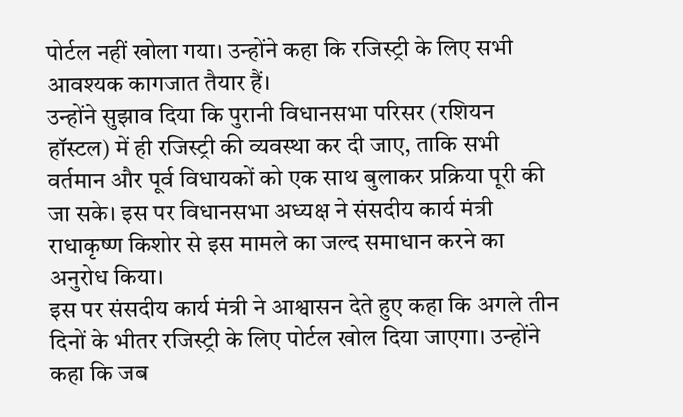पोर्टल नहीं खोला गया। उन्होंने कहा कि रजिस्ट्री के लिए सभी आवश्यक कागजात तैयार हैं।
उन्होंने सुझाव दिया कि पुरानी विधानसभा परिसर (रशियन हॉस्टल) में ही रजिस्ट्री की व्यवस्था कर दी जाए, ताकि सभी वर्तमान और पूर्व विधायकों को एक साथ बुलाकर प्रक्रिया पूरी की जा सके। इस पर विधानसभा अध्यक्ष ने संसदीय कार्य मंत्री राधाकृष्ण किशोर से इस मामले का जल्द समाधान करने का अनुरोध किया।
इस पर संसदीय कार्य मंत्री ने आश्वासन देते हुए कहा कि अगले तीन दिनों के भीतर रजिस्ट्री के लिए पोर्टल खोल दिया जाएगा। उन्होंने कहा कि जब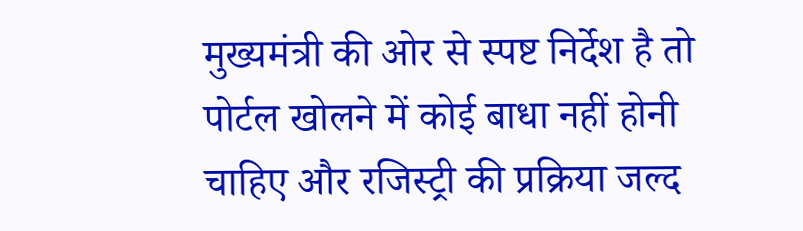मुख्यमंत्री की ओर से स्पष्ट निर्देश है तो पोर्टल खोलने में कोई बाधा नहीं होनी चाहिए और रजिस्ट्री की प्रक्रिया जल्द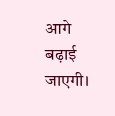आगे बढ़ाई जाएगी।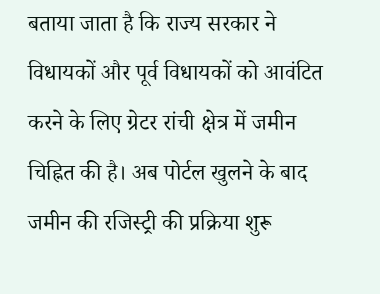बताया जाता है कि राज्य सरकार ने विधायकों और पूर्व विधायकों को आवंटित करने के लिए ग्रेटर रांची क्षेत्र में जमीन चिह्नित की है। अब पोर्टल खुलने के बाद जमीन की रजिस्ट्री की प्रक्रिया शुरू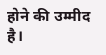होने की उम्मीद है।